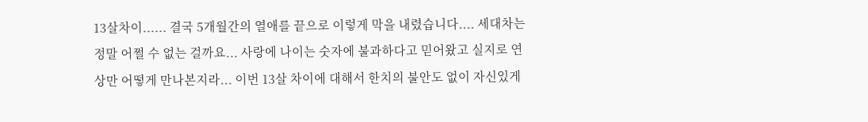13살차이...... 결국 5개월간의 열애를 끝으로 이렇게 막을 내렸습니다.... 세대차는 정말 어쩔 수 없는 걸까요... 사랑에 나이는 숫자에 불과하다고 믿어왔고 실지로 연상만 어떻게 만나본지라... 이번 13살 차이에 대해서 한치의 불안도 없이 자신있게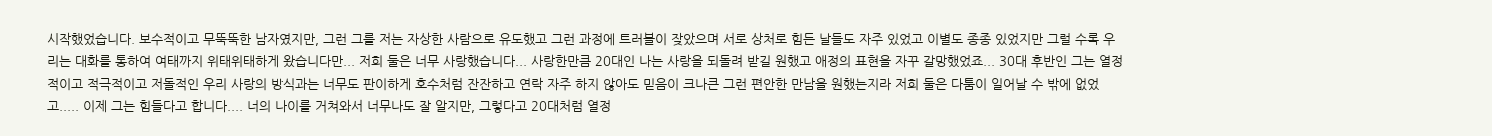시작했었습니다. 보수적이고 무뚝뚝한 남자였지만, 그런 그를 저는 자상한 사람으로 유도했고 그런 과정에 트러블이 잦았으며 서로 상처로 힘든 날들도 자주 있었고 이별도 종종 있었지만 그럴 수록 우리는 대화를 통하여 여태까지 위태위태하게 왔습니다만... 저희 둘은 너무 사랑했습니다... 사랑한만큼 20대인 나는 사랑을 되돌려 받길 원했고 애정의 표현을 자꾸 갈망했었죠... 30대 후반인 그는 열정적이고 적극적이고 저돌적인 우리 사랑의 방식과는 너무도 판이하게 호수처럼 잔잔하고 연락 자주 하지 않아도 믿음이 크나큰 그런 편안한 만남을 원했는지라 저희 둘은 다툼이 일어날 수 밖에 없었고..... 이제 그는 힘들다고 합니다.... 너의 나이를 거쳐와서 너무나도 잘 알지만, 그렇다고 20대처럼 열정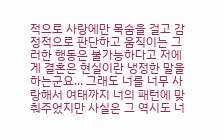적으로 사랑에만 목숨을 걸고 감정적으로 판단하고 움직이는 그러한 행동은 불가능하다고 저에게 결혼은 현실이란 냉정한 말을 하는군요... 그래도 너를 너무 사랑해서 여태까지 너의 패턴에 맞춰주었지만 사실은 그 역시도 너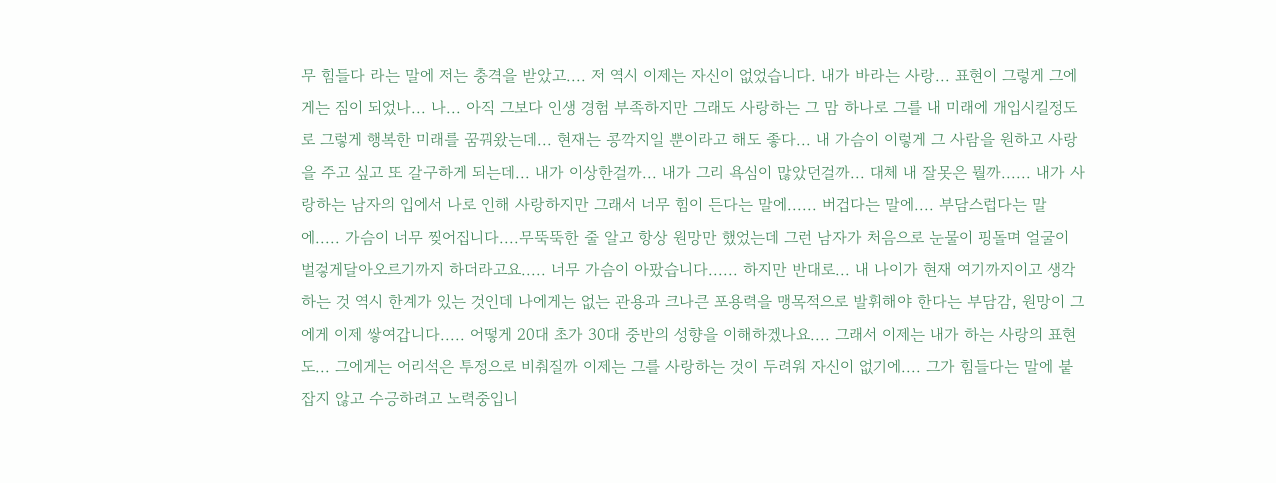무 힘들다 라는 말에 저는 충격을 받았고.... 저 역시 이제는 자신이 없었습니다. 내가 바라는 사랑... 표현이 그렇게 그에게는 짐이 되었나... 나... 아직 그보다 인생 경험 부족하지만 그래도 사랑하는 그 맘 하나로 그를 내 미래에 개입시킬정도로 그렇게 행복한 미래를 꿈꿔왔는데... 현재는 콩깍지일 뿐이라고 해도 좋다... 내 가슴이 이렇게 그 사람을 원하고 사랑을 주고 싶고 또 갈구하게 되는데... 내가 이상한걸까... 내가 그리 욕심이 많았던걸까... 대체 내 잘못은 뭘까...... 내가 사랑하는 남자의 입에서 나로 인해 사랑하지만 그래서 너무 힘이 든다는 말에...... 버겁다는 말에.... 부담스럽다는 말에..... 가슴이 너무 찢어집니다....무뚝뚝한 줄 알고 항상 원망만 했었는데 그런 남자가 처음으로 눈물이 핑돌며 얼굴이 벌겋게달아오르기까지 하더라고요..... 너무 가슴이 아팠습니다...... 하지만 반대로... 내 나이가 현재 여기까지이고 생각하는 것 역시 한계가 있는 것인데 나에게는 없는 관용과 크나큰 포용력을 맹목적으로 발휘해야 한다는 부담감, 원망이 그에게 이제 쌓여갑니다..... 어떻게 20대 초가 30대 중반의 성향을 이해하겠나요.... 그래서 이제는 내가 하는 사랑의 표현도... 그에게는 어리석은 투정으로 비춰질까 이제는 그를 사랑하는 것이 두려워 자신이 없기에.... 그가 힘들다는 말에 붙잡지 않고 수긍하려고 노력중입니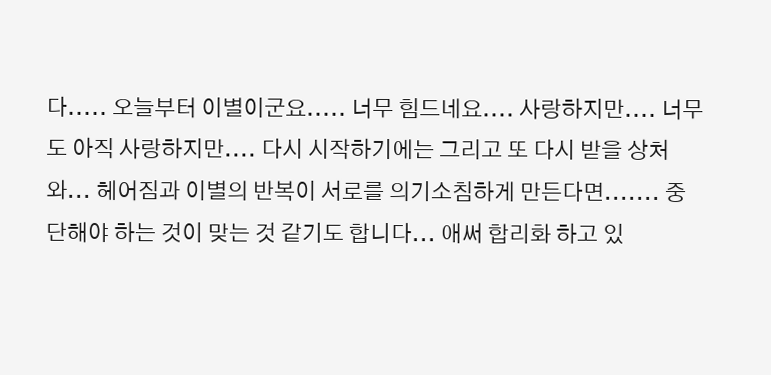다..... 오늘부터 이별이군요..... 너무 힘드네요.... 사랑하지만.... 너무도 아직 사랑하지만.... 다시 시작하기에는 그리고 또 다시 받을 상처와... 헤어짐과 이별의 반복이 서로를 의기소침하게 만든다면....... 중단해야 하는 것이 맞는 것 같기도 합니다... 애써 합리화 하고 있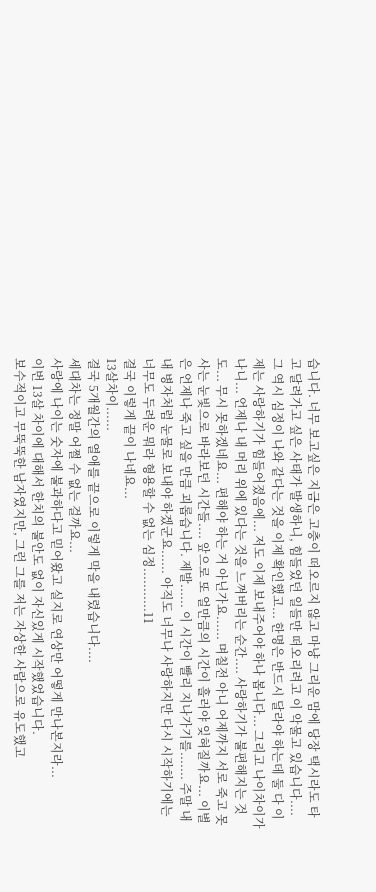습니다. 너무 보고싶은 지금은 고충이 떠오르지 않고 마냥 그리운 맘에 당장 택시라도 타고 달려가고 싶은 사태가 발생하니, 힘들었던 일들만 떠오리려고 이 악물고 있습니다.... 그 역시 심정이 나와 같다는 것을 이제 확인했고... 한명은 반드시 달라야 하는데 둘 다 이제는 사랑하기가 힘들어졌음에... 저도 이제 보내주어야 하나 봅니다... 그리고 나이차이가 나니... 언제나 내 머리 위에 있다는 것을 느껴버리는 순간.... 사랑하기가 불편해지는 것도... 무시 못하겠네요... 편해야 하는 거 아닌가요...... 며칠전 아니 어제까지 서로 죽고 못사는 눈빛으로 바라보던 시간들.... 앞으로 또 얼만큼의 시간이 흘러야 잊혀질까요... 이별은 언제나 죽고 싶을 만큼 괴롭습니다. 제발...... 이 시간이 빨리 지나가기를....... 주말 내내 병자처럼 눈물로 보내야 하겠군요...... 아직도 너무나 사랑하지만 다시 시작하기에는 너무도 두려운 뭐라 형용할 수 없는 심정...........11
결국 이렇게 끝이 나네요...
13살차이......
결국 5개월간의 열애를 끝으로 이렇게 막을 내렸습니다....
세대차는 정말 어쩔 수 없는 걸까요...
사랑에 나이는 숫자에 불과하다고 믿어왔고 실지로 연상만 어떻게 만나본지라...
이번 13살 차이에 대해서 한치의 불안도 없이 자신있게 시작했었습니다.
보수적이고 무뚝뚝한 남자였지만, 그런 그를 저는 자상한 사람으로 유도했고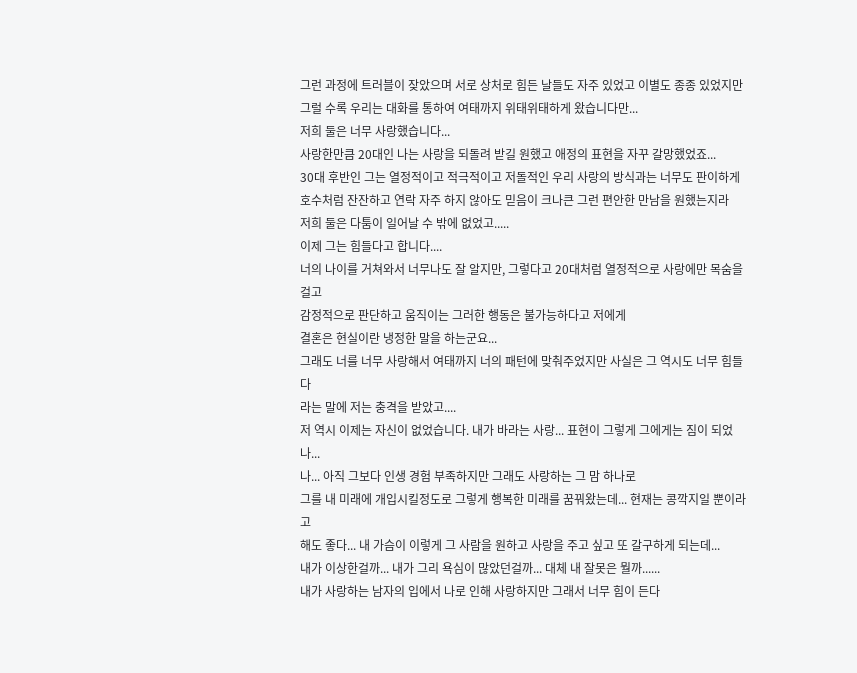그런 과정에 트러블이 잦았으며 서로 상처로 힘든 날들도 자주 있었고 이별도 종종 있었지만
그럴 수록 우리는 대화를 통하여 여태까지 위태위태하게 왔습니다만...
저희 둘은 너무 사랑했습니다...
사랑한만큼 20대인 나는 사랑을 되돌려 받길 원했고 애정의 표현을 자꾸 갈망했었죠...
30대 후반인 그는 열정적이고 적극적이고 저돌적인 우리 사랑의 방식과는 너무도 판이하게
호수처럼 잔잔하고 연락 자주 하지 않아도 믿음이 크나큰 그런 편안한 만남을 원했는지라
저희 둘은 다툼이 일어날 수 밖에 없었고.....
이제 그는 힘들다고 합니다....
너의 나이를 거쳐와서 너무나도 잘 알지만, 그렇다고 20대처럼 열정적으로 사랑에만 목숨을 걸고
감정적으로 판단하고 움직이는 그러한 행동은 불가능하다고 저에게
결혼은 현실이란 냉정한 말을 하는군요...
그래도 너를 너무 사랑해서 여태까지 너의 패턴에 맞춰주었지만 사실은 그 역시도 너무 힘들다
라는 말에 저는 충격을 받았고....
저 역시 이제는 자신이 없었습니다. 내가 바라는 사랑... 표현이 그렇게 그에게는 짐이 되었나...
나... 아직 그보다 인생 경험 부족하지만 그래도 사랑하는 그 맘 하나로
그를 내 미래에 개입시킬정도로 그렇게 행복한 미래를 꿈꿔왔는데... 현재는 콩깍지일 뿐이라고
해도 좋다... 내 가슴이 이렇게 그 사람을 원하고 사랑을 주고 싶고 또 갈구하게 되는데...
내가 이상한걸까... 내가 그리 욕심이 많았던걸까... 대체 내 잘못은 뭘까......
내가 사랑하는 남자의 입에서 나로 인해 사랑하지만 그래서 너무 힘이 든다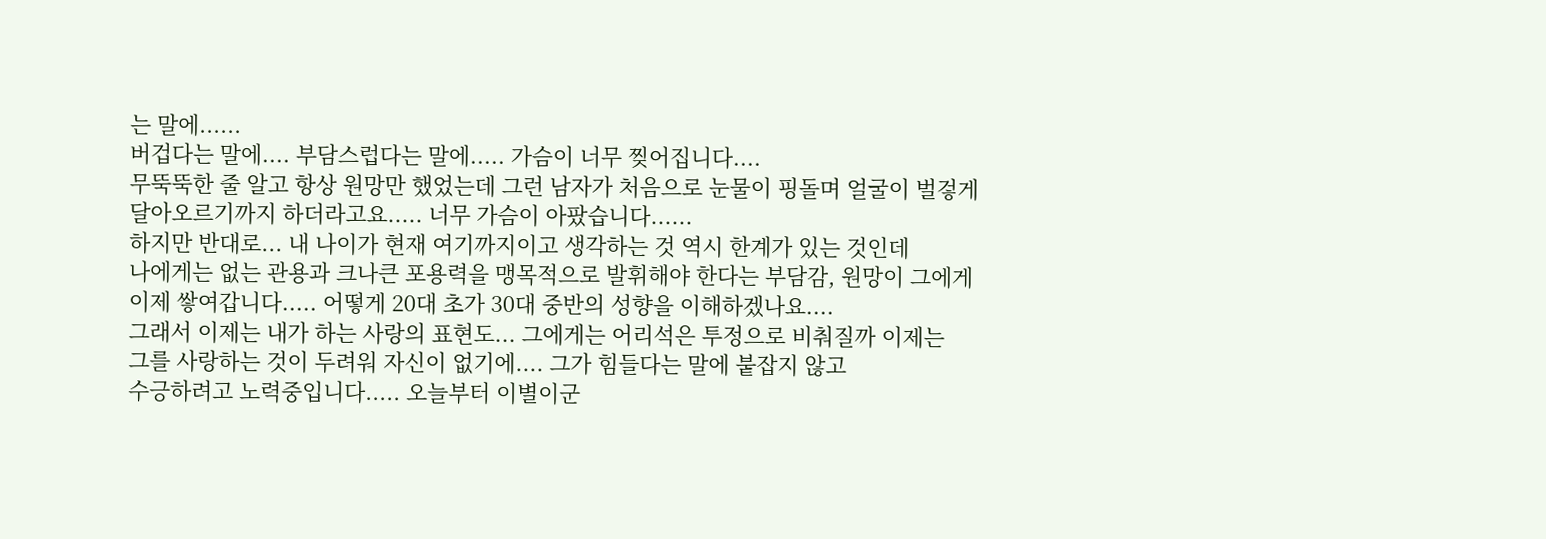는 말에......
버겁다는 말에.... 부담스럽다는 말에..... 가슴이 너무 찢어집니다....
무뚝뚝한 줄 알고 항상 원망만 했었는데 그런 남자가 처음으로 눈물이 핑돌며 얼굴이 벌겋게
달아오르기까지 하더라고요..... 너무 가슴이 아팠습니다......
하지만 반대로... 내 나이가 현재 여기까지이고 생각하는 것 역시 한계가 있는 것인데
나에게는 없는 관용과 크나큰 포용력을 맹목적으로 발휘해야 한다는 부담감, 원망이 그에게
이제 쌓여갑니다..... 어떻게 20대 초가 30대 중반의 성향을 이해하겠나요....
그래서 이제는 내가 하는 사랑의 표현도... 그에게는 어리석은 투정으로 비춰질까 이제는
그를 사랑하는 것이 두려워 자신이 없기에.... 그가 힘들다는 말에 붙잡지 않고
수긍하려고 노력중입니다..... 오늘부터 이별이군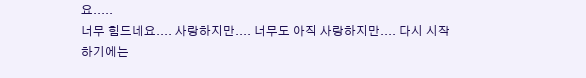요.....
너무 힘드네요.... 사랑하지만.... 너무도 아직 사랑하지만.... 다시 시작하기에는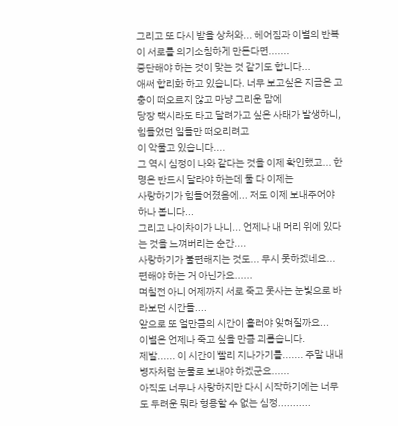그리고 또 다시 받을 상처와... 헤어짐과 이별의 반복이 서로를 의기소침하게 만든다면.......
중단해야 하는 것이 맞는 것 같기도 합니다...
애써 합리화 하고 있습니다. 너무 보고싶은 지금은 고충이 떠오르지 않고 마냥 그리운 맘에
당장 택시라도 타고 달려가고 싶은 사태가 발생하니, 힘들었던 일들만 떠오리려고
이 악물고 있습니다....
그 역시 심정이 나와 같다는 것을 이제 확인했고... 한명은 반드시 달라야 하는데 둘 다 이제는
사랑하기가 힘들어졌음에... 저도 이제 보내주어야 하나 봅니다...
그리고 나이차이가 나니... 언제나 내 머리 위에 있다는 것을 느껴버리는 순간....
사랑하기가 불편해지는 것도... 무시 못하겠네요... 편해야 하는 거 아닌가요......
며칠전 아니 어제까지 서로 죽고 못사는 눈빛으로 바라보던 시간들....
앞으로 또 얼만큼의 시간이 흘러야 잊혀질까요...
이별은 언제나 죽고 싶을 만큼 괴롭습니다.
제발...... 이 시간이 빨리 지나가기를....... 주말 내내 병자처럼 눈물로 보내야 하겠군요......
아직도 너무나 사랑하지만 다시 시작하기에는 너무도 두려운 뭐라 형용할 수 없는 심정...........